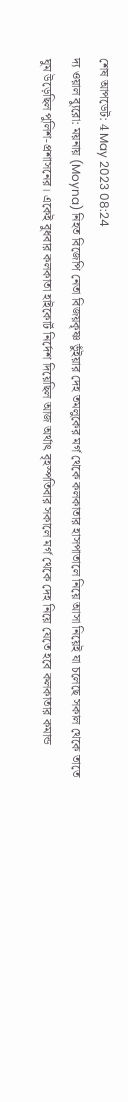শেষ আপডেট: 4 May 2023 08:24
দ্য ওয়াল ব্যুরো: ময়নায় (Moyna) নিহত বিজেপি নেতা বিজয়কৃষ্ণ ভুঁইয়ার দেহ তমলুকের মর্গ থেকে কলকাতার হাসপাতালে নিয়ে আসা নিয়েই যা চলেছে সকাল থেকে তাতে ঘুম উড়েছিল পুলিশ-প্রশাসনের। একেই বুধবার কলকাতা হাইকোর্ট নির্দেশ দিয়েছিল আজ অর্থাৎ বৃহস্পতিবার সকালে মর্গ থেকে দেহ নিয়ে যেতে হবে কলকাতার কমান্ড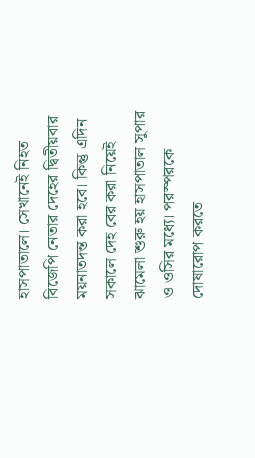হাসপাতালে। সেখানেই নিহত বিজেপি নেতার দেহের দ্বিতীয়বার ময়নাতদন্ত করা হবে। কিন্তু এদিন সকালে দেহ বের করা নিয়েই ঝামেলা শুরু হয় হাসপাতাল সুপার ও ওসির মধ্যে। পরস্পরকে দোষারোপ করতে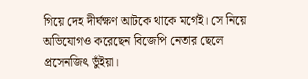গিয়ে দেহ দীর্ঘক্ষণ আটকে থাকে মর্গেই। সে নিয়ে অভিযোগও করেছেন বিজেপি নেতার ছেলে প্রসেনজিৎ ভুঁইয়া।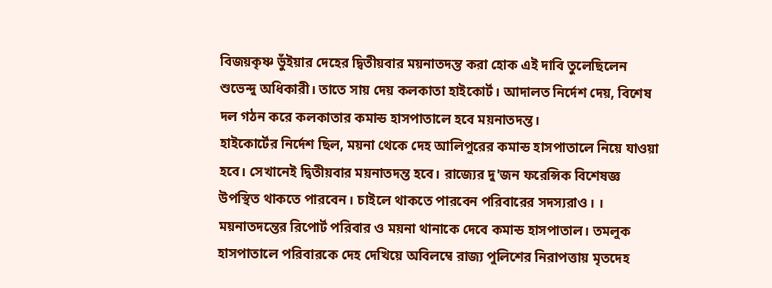বিজয়কৃষ্ণ ভুঁইয়ার দেহের দ্বিতীয়বার ময়নাতদন্ত করা হোক এই দাবি তুলেছিলেন শুভেন্দু অধিকারী। তাতে সায় দেয় কলকাতা হাইকোর্ট। আদালত নির্দেশ দেয়, বিশেষ দল গঠন করে কলকাতার কমান্ড হাসপাতালে হবে ময়নাতদন্ত।
হাইকোর্টের নির্দেশ ছিল, ময়না থেকে দেহ আলিপুরের কমান্ড হাসপাতালে নিয়ে যাওয়া হবে। সেখানেই দ্বিতীয়বার ময়নাতদন্ত হবে। রাজ্যের দু'জন ফরেন্সিক বিশেষজ্ঞ উপস্থিত থাকতে পারবেন। চাইলে থাকতে পারবেন পরিবারের সদস্যরাও। । ময়নাতদন্তের রিপোর্ট পরিবার ও ময়না থানাকে দেবে কমান্ড হাসপাতাল। তমলুক হাসপাতালে পরিবারকে দেহ দেখিয়ে অবিলম্বে রাজ্য পুলিশের নিরাপত্তায় মৃতদেহ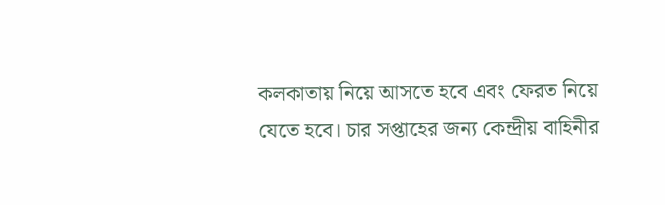কলকাতায় নিয়ে আসতে হবে এবং ফেরত নিয়ে যেতে হবে। চার সপ্তাহের জন্য কেন্দ্রীয় বাহিনীর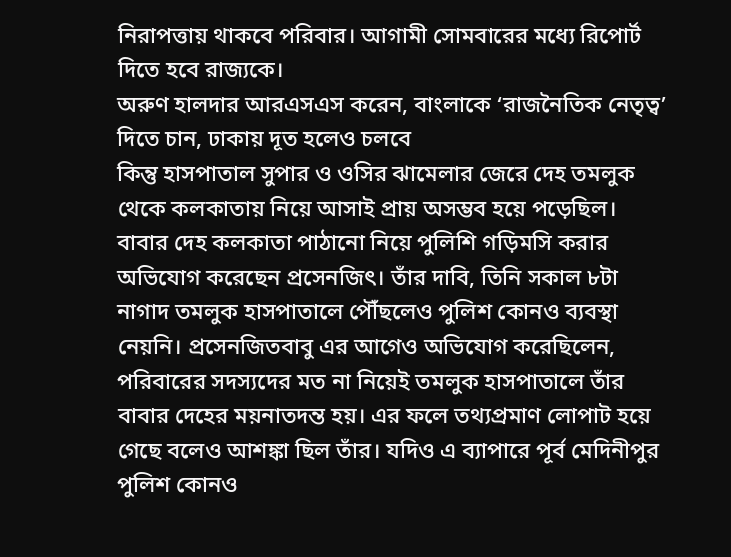নিরাপত্তায় থাকবে পরিবার। আগামী সোমবারের মধ্যে রিপোর্ট দিতে হবে রাজ্যকে।
অরুণ হালদার আরএসএস করেন, বাংলাকে ‘রাজনৈতিক নেতৃত্ব’ দিতে চান, ঢাকায় দূত হলেও চলবে
কিন্তু হাসপাতাল সুপার ও ওসির ঝামেলার জেরে দেহ তমলুক থেকে কলকাতায় নিয়ে আসাই প্রায় অসম্ভব হয়ে পড়েছিল। বাবার দেহ কলকাতা পাঠানো নিয়ে পুলিশি গড়িমসি করার অভিযোগ করেছেন প্রসেনজিৎ। তাঁর দাবি, তিনি সকাল ৮টা নাগাদ তমলুক হাসপাতালে পৌঁছলেও পুলিশ কোনও ব্যবস্থা নেয়নি। প্রসেনজিতবাবু এর আগেও অভিযোগ করেছিলেন, পরিবারের সদস্যদের মত না নিয়েই তমলুক হাসপাতালে তাঁর বাবার দেহের ময়নাতদন্ত হয়। এর ফলে তথ্যপ্রমাণ লোপাট হয়ে গেছে বলেও আশঙ্কা ছিল তাঁর। যদিও এ ব্যাপারে পূর্ব মেদিনীপুর পুলিশ কোনও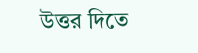উত্তর দিতে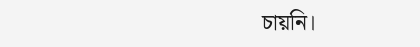চায়নি।